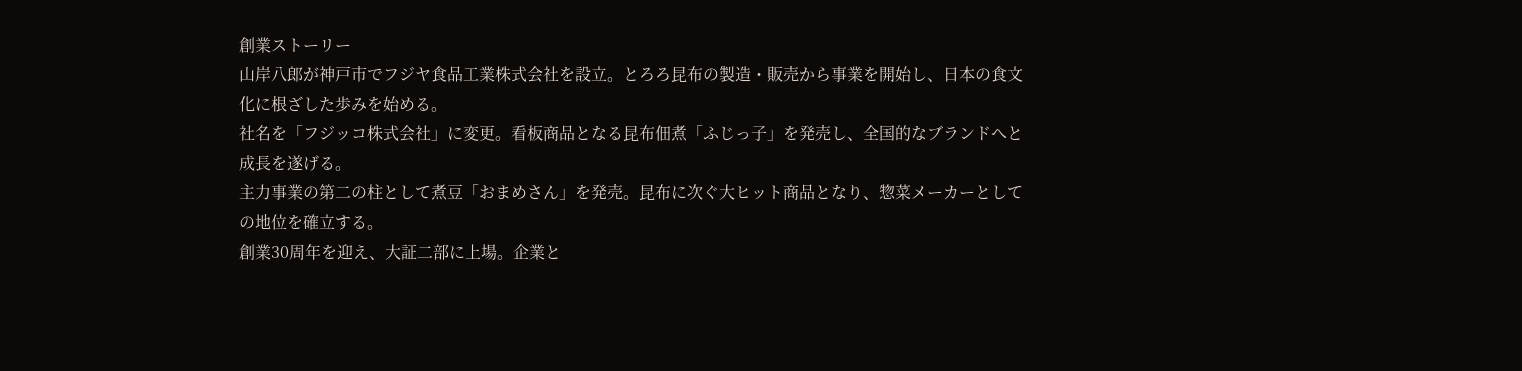創業ストーリー
山岸八郎が神戸市でフジヤ食品工業株式会社を設立。とろろ昆布の製造・販売から事業を開始し、日本の食文化に根ざした歩みを始める。
社名を「フジッコ株式会社」に変更。看板商品となる昆布佃煮「ふじっ子」を発売し、全国的なブランドへと成長を遂げる。
主力事業の第二の柱として煮豆「おまめさん」を発売。昆布に次ぐ大ヒット商品となり、惣菜メーカーとしての地位を確立する。
創業30周年を迎え、大証二部に上場。企業と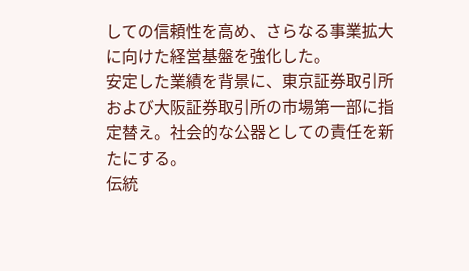しての信頼性を高め、さらなる事業拡大に向けた経営基盤を強化した。
安定した業績を背景に、東京証券取引所および大阪証券取引所の市場第一部に指定替え。社会的な公器としての責任を新たにする。
伝統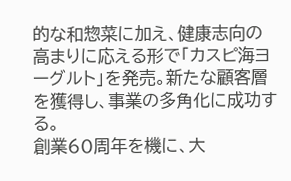的な和惣菜に加え、健康志向の高まりに応える形で「カスピ海ヨーグルト」を発売。新たな顧客層を獲得し、事業の多角化に成功する。
創業60周年を機に、大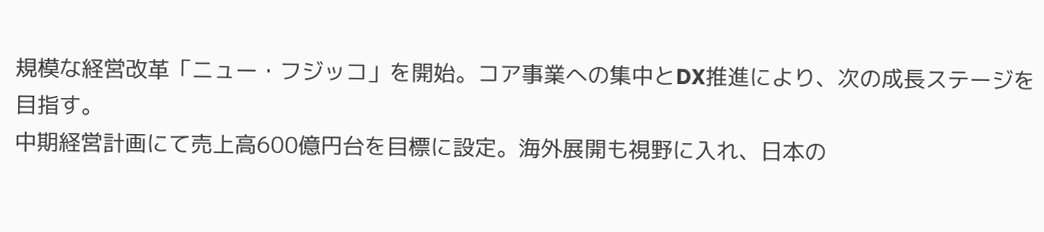規模な経営改革「ニュー・フジッコ」を開始。コア事業への集中とDX推進により、次の成長ステージを目指す。
中期経営計画にて売上高600億円台を目標に設定。海外展開も視野に入れ、日本の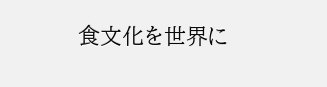食文化を世界に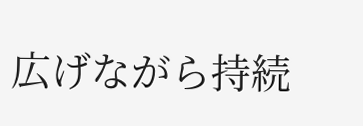広げながら持続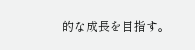的な成長を目指す。